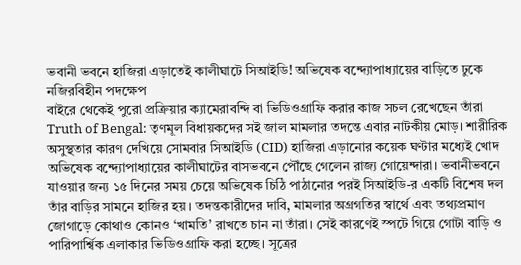ভবানী ভবনে হাজিরা এড়াতেই কালীঘাটে সিআইডি! অভিষেক বন্দ্যোপাধ্যায়ের বাড়িতে ঢুকে নজিরবিহীন পদক্ষেপ
বাইরে থেকেই পুরো প্রক্রিয়ার ক্যামেরাবন্দি বা ভিডিওগ্রাফি করার কাজ সচল রেখেছেন তাঁরা
Truth of Bengal: তৃণমূল বিধায়কদের সই জাল মামলার তদন্তে এবার নাটকীয় মোড়। শারীরিক অসুস্থতার কারণ দেখিয়ে সোমবার সিআইডি (CID) হাজিরা এড়ানোর কয়েক ঘণ্টার মধ্যেই খোদ অভিষেক বন্দ্যোপাধ্যায়ের কালীঘাটের বাসভবনে পৌঁছে গেলেন রাজ্য গোয়েন্দারা। ভবানীভবনে যাওয়ার জন্য ১৫ দিনের সময় চেয়ে অভিষেক চিঠি পাঠানোর পরই সিআইডি-র একটি বিশেষ দল তাঁর বাড়ির সামনে হাজির হয়। তদন্তকারীদের দাবি, মামলার অগ্রগতির স্বার্থে এবং তথ্যপ্রমাণ জোগাড়ে কোথাও কোনও ‘খামতি’ রাখতে চান না তাঁরা। সেই কারণেই স্পটে গিয়ে গোটা বাড়ি ও পারিপার্শ্বিক এলাকার ভিডিওগ্রাফি করা হচ্ছে। সূত্রের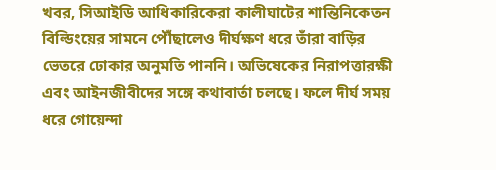খবর, সিআইডি আধিকারিকেরা কালীঘাটের শান্তিনিকেতন বিল্ডিংয়ের সামনে পৌঁছালেও দীর্ঘক্ষণ ধরে তাঁরা বাড়ির ভেতরে ঢোকার অনুমতি পাননি। অভিষেকের নিরাপত্তারক্ষী এবং আইনজীবীদের সঙ্গে কথাবার্তা চলছে। ফলে দীর্ঘ সময় ধরে গোয়েন্দা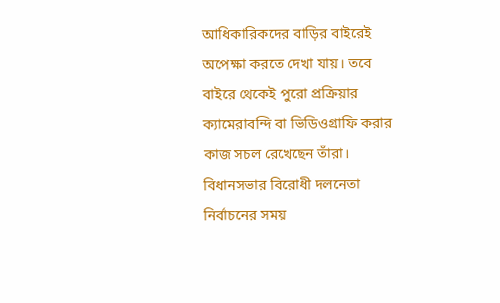আধিকারিকদের বাড়ির বাইরেই অপেক্ষা করতে দেখা যায়। তবে বাইরে থেকেই পুরো প্রক্রিয়ার ক্যামেরাবন্দি বা ভিডিওগ্রাফি করার কাজ সচল রেখেছেন তাঁরা।
বিধানসভার বিরোধী দলনেতা নির্বাচনের সময়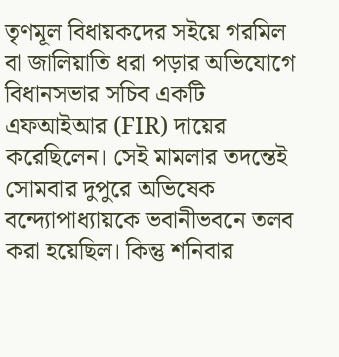তৃণমূল বিধায়কদের সইয়ে গরমিল বা জালিয়াতি ধরা পড়ার অভিযোগে বিধানসভার সচিব একটি এফআইআর (FIR) দায়ের করেছিলেন। সেই মামলার তদন্তেই সোমবার দুপুরে অভিষেক বন্দ্যোপাধ্যায়কে ভবানীভবনে তলব করা হয়েছিল। কিন্তু শনিবার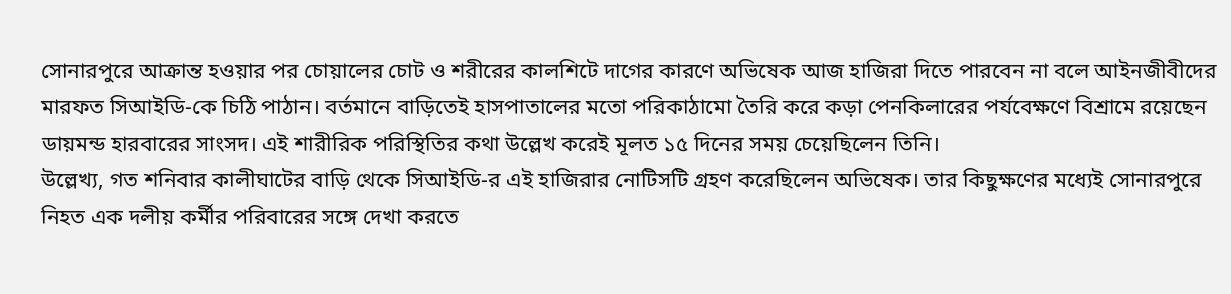সোনারপুরে আক্রান্ত হওয়ার পর চোয়ালের চোট ও শরীরের কালশিটে দাগের কারণে অভিষেক আজ হাজিরা দিতে পারবেন না বলে আইনজীবীদের মারফত সিআইডি-কে চিঠি পাঠান। বর্তমানে বাড়িতেই হাসপাতালের মতো পরিকাঠামো তৈরি করে কড়া পেনকিলারের পর্যবেক্ষণে বিশ্রামে রয়েছেন ডায়মন্ড হারবারের সাংসদ। এই শারীরিক পরিস্থিতির কথা উল্লেখ করেই মূলত ১৫ দিনের সময় চেয়েছিলেন তিনি।
উল্লেখ্য, গত শনিবার কালীঘাটের বাড়ি থেকে সিআইডি-র এই হাজিরার নোটিসটি গ্রহণ করেছিলেন অভিষেক। তার কিছুক্ষণের মধ্যেই সোনারপুরে নিহত এক দলীয় কর্মীর পরিবারের সঙ্গে দেখা করতে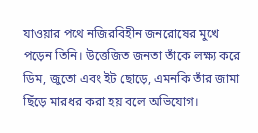যাওয়ার পথে নজিরবিহীন জনরোষের মুখে পড়েন তিনি। উত্তেজিত জনতা তাঁকে লক্ষ্য করে ডিম, জুতো এবং ইট ছোড়ে, এমনকি তাঁর জামা ছিঁড়ে মারধর করা হয় বলে অভিযোগ।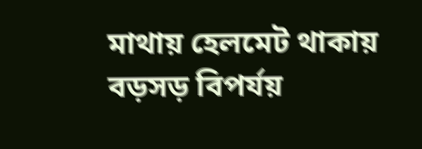মাথায় হেলমেট থাকায় বড়সড় বিপর্যয়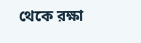থেকে রক্ষা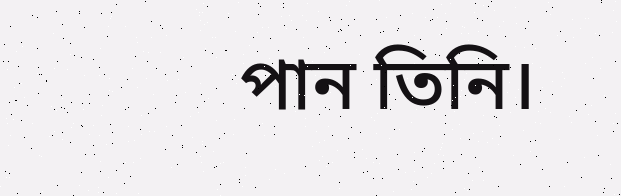পান তিনি।